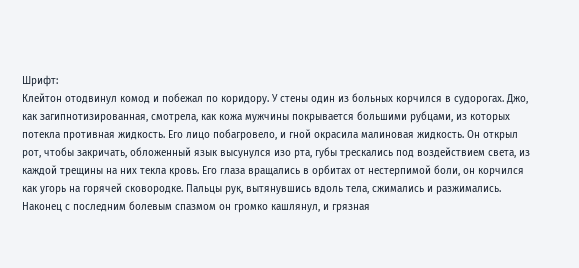Шрифт:
Клейтон отодвинул комод и побежал по коридору. У стены один из больных корчился в судорогах. Джо, как загипнотизированная, смотрела, как кожа мужчины покрывается большими рубцами, из которых потекла противная жидкость. Его лицо побагровело, и гной окрасила малиновая жидкость. Он открыл рот, чтобы закричать, обложенный язык высунулся изо рта, губы трескались под воздействием света, из каждой трещины на них текла кровь. Его глаза вращались в орбитах от нестерпимой боли, он корчился как угорь на горячей сковородке. Пальцы рук, вытянувшись вдоль тела, сжимались и разжимались. Наконец с последним болевым спазмом он громко кашлянул, и грязная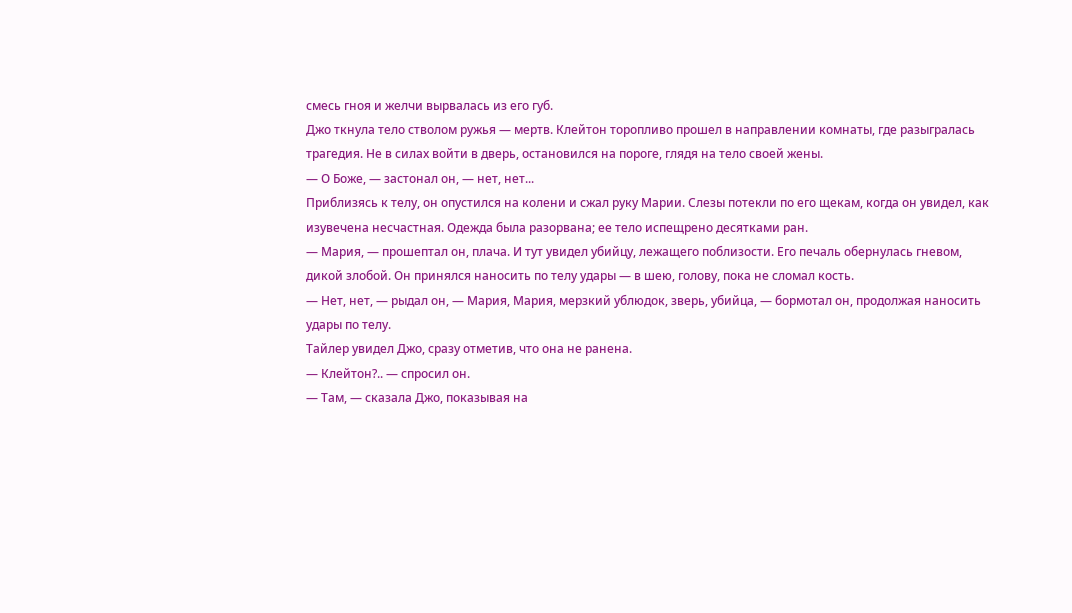смесь гноя и желчи вырвалась из его губ.
Джо ткнула тело стволом ружья — мертв. Клейтон торопливо прошел в направлении комнаты, где разыгралась трагедия. Не в силах войти в дверь, остановился на пороге, глядя на тело своей жены.
— О Боже, — застонал он, — нет, нет...
Приблизясь к телу, он опустился на колени и сжал руку Марии. Слезы потекли по его щекам, когда он увидел, как изувечена несчастная. Одежда была разорвана; ее тело испещрено десятками ран.
— Мария, — прошептал он, плача. И тут увидел убийцу, лежащего поблизости. Его печаль обернулась гневом, дикой злобой. Он принялся наносить по телу удары — в шею, голову, пока не сломал кость.
— Нет, нет, — рыдал он, — Мария, Мария, мерзкий ублюдок, зверь, убийца, — бормотал он, продолжая наносить удары по телу.
Тайлер увидел Джо, сразу отметив, что она не ранена.
— Клейтон?.. — спросил он.
— Там, — сказала Джо, показывая на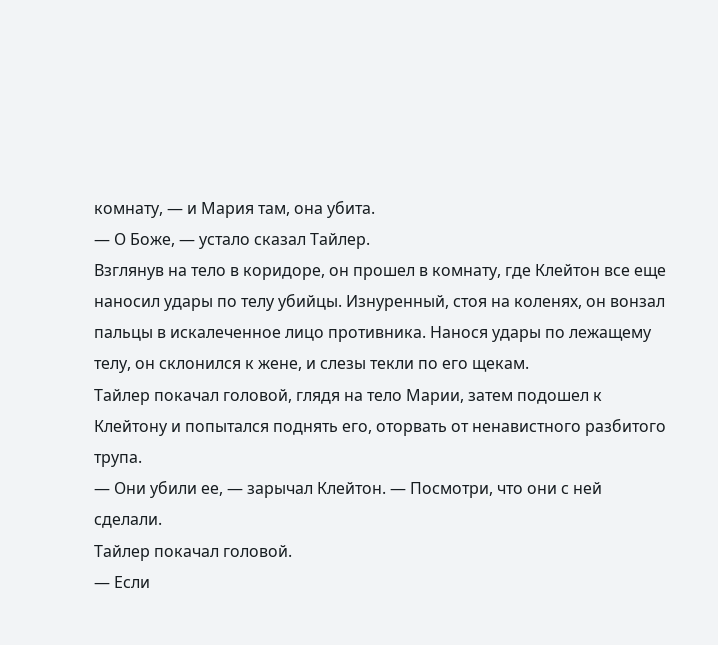комнату, — и Мария там, она убита.
— О Боже, — устало сказал Тайлер.
Взглянув на тело в коридоре, он прошел в комнату, где Клейтон все еще наносил удары по телу убийцы. Изнуренный, стоя на коленях, он вонзал пальцы в искалеченное лицо противника. Нанося удары по лежащему телу, он склонился к жене, и слезы текли по его щекам.
Тайлер покачал головой, глядя на тело Марии, затем подошел к Клейтону и попытался поднять его, оторвать от ненавистного разбитого трупа.
— Они убили ее, — зарычал Клейтон. — Посмотри, что они с ней сделали.
Тайлер покачал головой.
— Если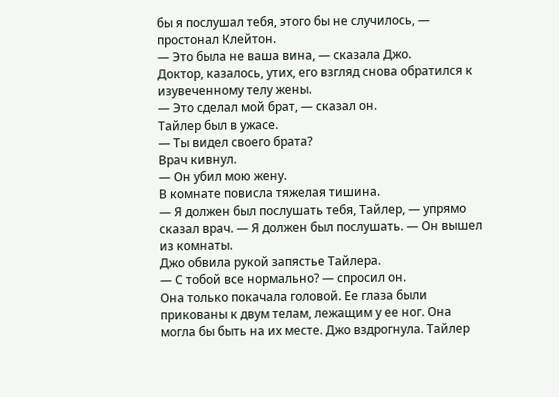бы я послушал тебя, этого бы не случилось, — простонал Клейтон.
— Это была не ваша вина, — сказала Джо.
Доктор, казалось, утих, его взгляд снова обратился к изувеченному телу жены.
— Это сделал мой брат, — сказал он.
Тайлер был в ужасе.
— Ты видел своего брата?
Врач кивнул.
— Он убил мою жену.
В комнате повисла тяжелая тишина.
— Я должен был послушать тебя, Тайлер, — упрямо сказал врач. — Я должен был послушать. — Он вышел из комнаты.
Джо обвила рукой запястье Тайлера.
— С тобой все нормально? — спросил он.
Она только покачала головой. Ее глаза были прикованы к двум телам, лежащим у ее ног. Она могла бы быть на их месте. Джо вздрогнула. Тайлер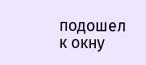подошел к окну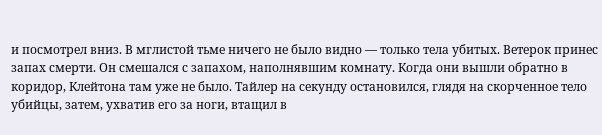и посмотрел вниз. В мглистой тьме ничего не было видно — только тела убитых. Ветерок принес запах смерти. Он смешался с запахом, наполнявшим комнату. Когда они вышли обратно в коридор, Клейтона там уже не было. Тайлер на секунду остановился, глядя на скорченное тело убийцы, затем, ухватив его за ноги, втащил в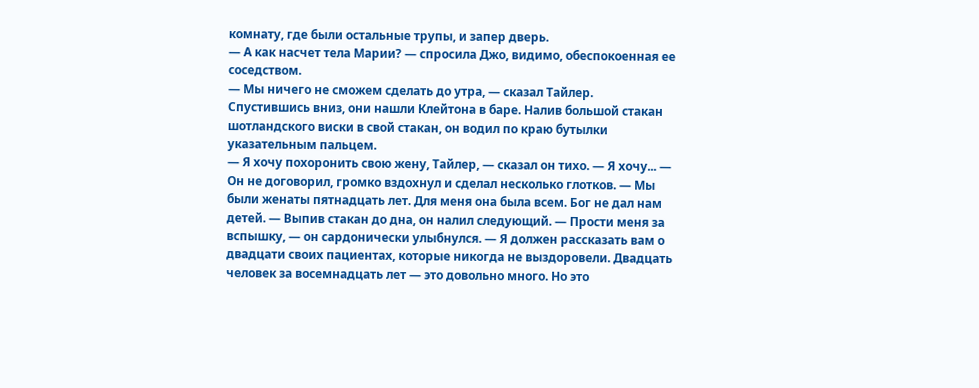комнату, где были остальные трупы, и запер дверь.
— А как насчет тела Марии? — спросила Джо, видимо, обеспокоенная ее соседством.
— Мы ничего не сможем сделать до утра, — сказал Тайлер.
Спустившись вниз, они нашли Клейтона в баре. Налив большой стакан шотландского виски в свой стакан, он водил по краю бутылки указательным пальцем.
— Я хочу похоронить свою жену, Тайлер, — сказал он тихо. — Я хочу... — Он не договорил, громко вздохнул и сделал несколько глотков. — Мы были женаты пятнадцать лет. Для меня она была всем. Бог не дал нам детей. — Выпив стакан до дна, он налил следующий. — Прости меня за вспышку, — он сардонически улыбнулся. — Я должен рассказать вам о двадцати своих пациентах, которые никогда не выздоровели. Двадцать человек за восемнадцать лет — это довольно много. Но это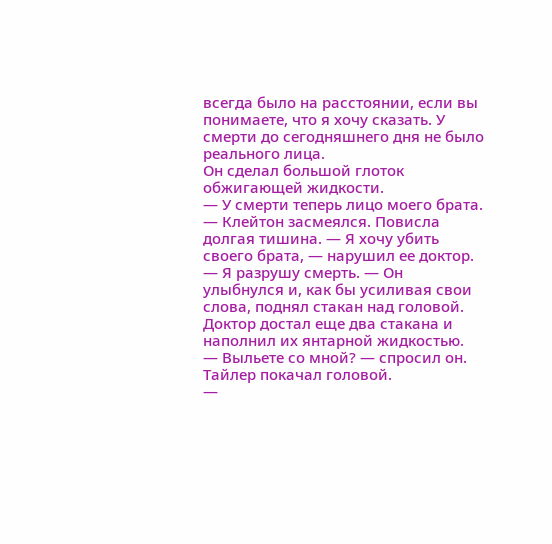всегда было на расстоянии, если вы понимаете, что я хочу сказать. У смерти до сегодняшнего дня не было реального лица.
Он сделал большой глоток обжигающей жидкости.
— У смерти теперь лицо моего брата. — Клейтон засмеялся. Повисла долгая тишина. — Я хочу убить своего брата, — нарушил ее доктор. — Я разрушу смерть. — Он улыбнулся и, как бы усиливая свои слова, поднял стакан над головой.
Доктор достал еще два стакана и наполнил их янтарной жидкостью.
— Выльете со мной? — спросил он.
Тайлер покачал головой.
—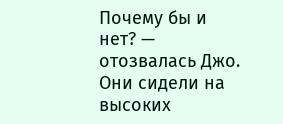Почему бы и нет? — отозвалась Джо.
Они сидели на высоких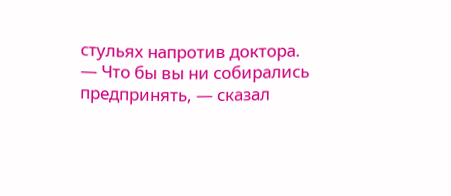стульях напротив доктора.
— Что бы вы ни собирались предпринять, — сказал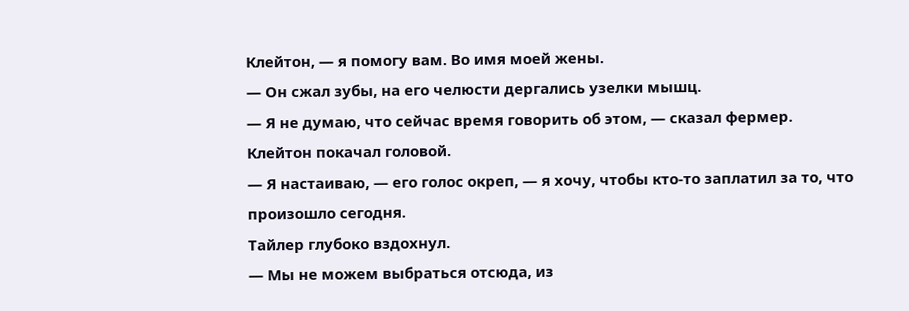Клейтон, — я помогу вам. Во имя моей жены.
— Он сжал зубы, на его челюсти дергались узелки мышц.
— Я не думаю, что сейчас время говорить об этом, — сказал фермер.
Клейтон покачал головой.
— Я настаиваю, — его голос окреп, — я хочу, чтобы кто-то заплатил за то, что произошло сегодня.
Тайлер глубоко вздохнул.
— Мы не можем выбраться отсюда, из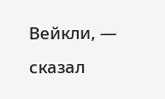Вейкли, — сказал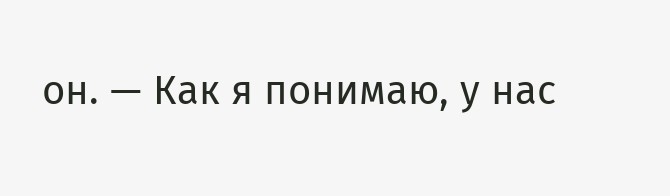он. — Как я понимаю, у нас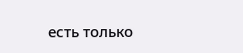есть только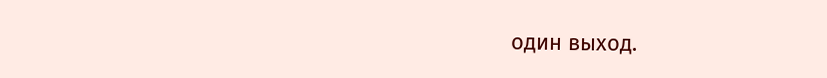один выход.